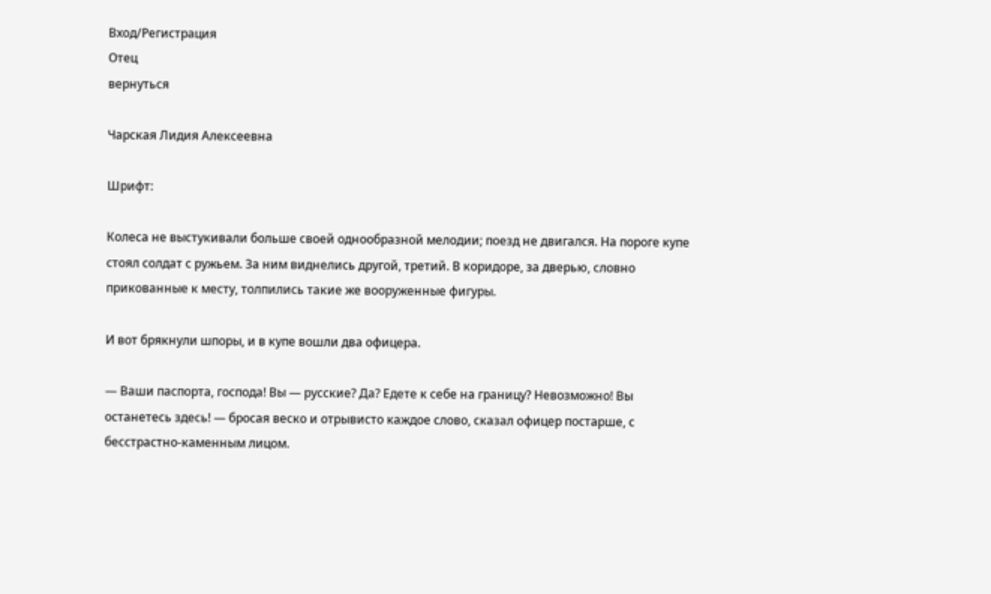Вход/Регистрация
Отец
вернуться

Чарская Лидия Алексеевна

Шрифт:

Колеса не выстукивали больше своей однообразной мелодии; поезд не двигался. На пороге купе стоял солдат с ружьем. За ним виднелись другой, третий. В коридоре, за дверью, словно прикованные к месту, толпились такие же вооруженные фигуры.

И вот брякнули шпоры, и в купе вошли два офицера.

— Ваши паспорта, господа! Вы — русские? Да? Едете к себе на границу? Невозможно! Вы останетесь здесь! — бросая веско и отрывисто каждое слово, сказал офицер постарше, с бесстрастно-каменным лицом.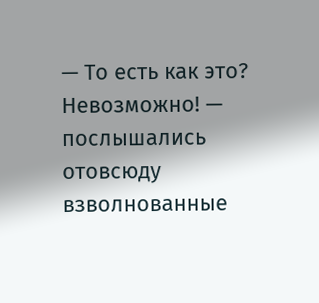— То есть как это? Невозможно! — послышались отовсюду взволнованные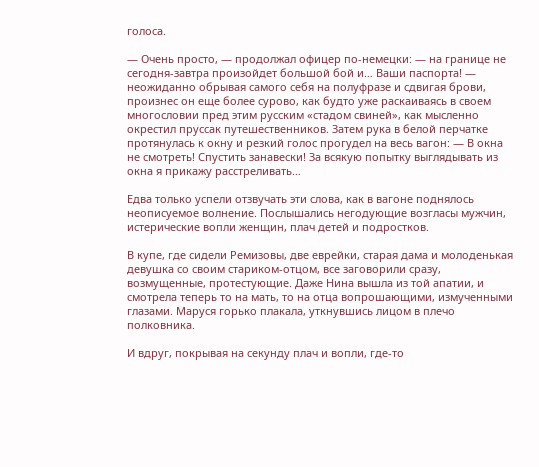голоса.

— Очень просто, — продолжал офицер по-немецки: — на границе не сегодня-завтра произойдет большой бой и… Ваши паспорта! — неожиданно обрывая самого себя на полуфразе и сдвигая брови, произнес он еще более сурово, как будто уже раскаиваясь в своем многословии пред этим русским «стадом свиней», как мысленно окрестил пруссак путешественников. Затем рука в белой перчатке протянулась к окну и резкий голос прогудел на весь вагон: — В окна не смотреть! Спустить занавески! За всякую попытку выглядывать из окна я прикажу расстреливать…

Едва только успели отзвучать эти слова, как в вагоне поднялось неописуемое волнение. Послышались негодующие возгласы мужчин, истерические вопли женщин, плач детей и подростков.

В купе, где сидели Ремизовы, две еврейки, старая дама и молоденькая девушка со своим стариком-отцом, все заговорили сразу, возмущенные, протестующие. Даже Нина вышла из той апатии, и смотрела теперь то на мать, то на отца вопрошающими, измученными глазами. Маруся горько плакала, уткнувшись лицом в плечо полковника.

И вдруг, покрывая на секунду плач и вопли, где-то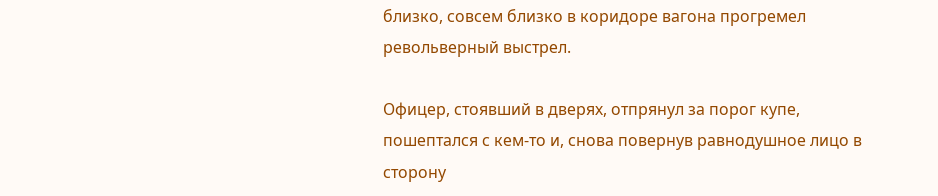близко, совсем близко в коридоре вагона прогремел револьверный выстрел.

Офицер, стоявший в дверях, отпрянул за порог купе, пошептался с кем-то и, снова повернув равнодушное лицо в сторону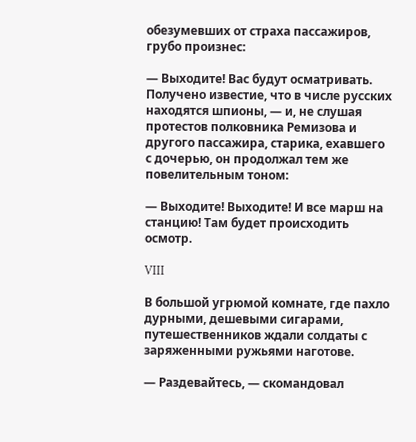обезумевших от страха пассажиров, грубо произнес:

— Выходите! Вас будут осматривать. Получено известие, что в числе русских находятся шпионы, — и, не слушая протестов полковника Ремизова и другого пассажира, старика, ехавшего с дочерью, он продолжал тем же повелительным тоном:

— Выходите! Выходите! И все марш на станцию! Там будет происходить осмотр.

VIII

В большой угрюмой комнате, где пахло дурными, дешевыми сигарами, путешественников ждали солдаты с заряженными ружьями наготове.

— Раздевайтесь, — скомандовал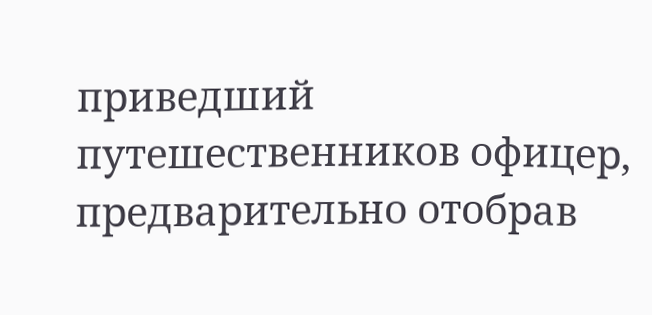приведший путешественников офицер, предварительно отобрав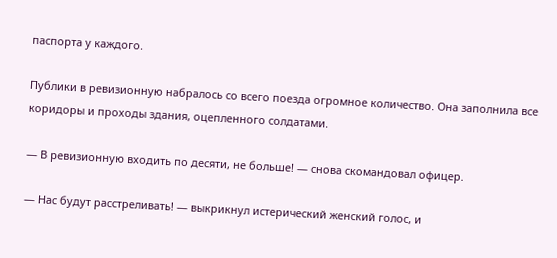паспорта у каждого.

Публики в ревизионную набралось со всего поезда огромное количество. Она заполнила все коридоры и проходы здания, оцепленного солдатами.

— В ревизионную входить по десяти, не больше! — снова скомандовал офицер.

— Нас будут расстреливать! — выкрикнул истерический женский голос, и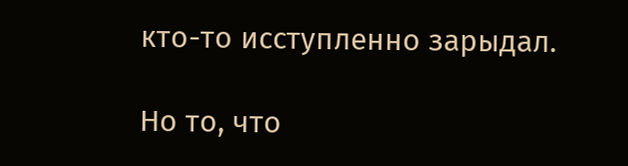кто-то исступленно зарыдал.

Но то, что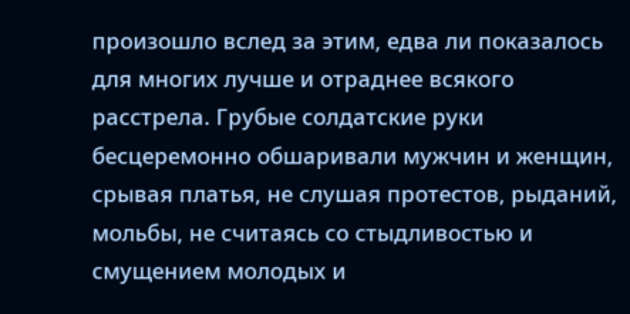произошло вслед за этим, едва ли показалось для многих лучше и отраднее всякого расстрела. Грубые солдатские руки бесцеремонно обшаривали мужчин и женщин, срывая платья, не слушая протестов, рыданий, мольбы, не считаясь со стыдливостью и смущением молодых и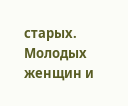старых. Молодых женщин и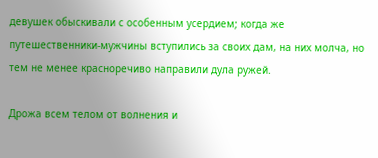девушек обыскивали с особенным усердием; когда же путешественники-мужчины вступились за своих дам, на них молча, но тем не менее красноречиво направили дула ружей.

Дрожа всем телом от волнения и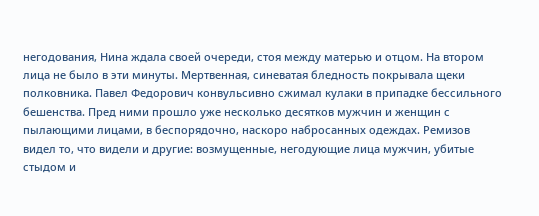негодования, Нина ждала своей очереди, стоя между матерью и отцом. На втором лица не было в эти минуты. Мертвенная, синеватая бледность покрывала щеки полковника. Павел Федорович конвульсивно сжимал кулаки в припадке бессильного бешенства. Пред ними прошло уже несколько десятков мужчин и женщин с пылающими лицами, в беспорядочно, наскоро набросанных одеждах. Ремизов видел то, что видели и другие: возмущенные, негодующие лица мужчин, убитые стыдом и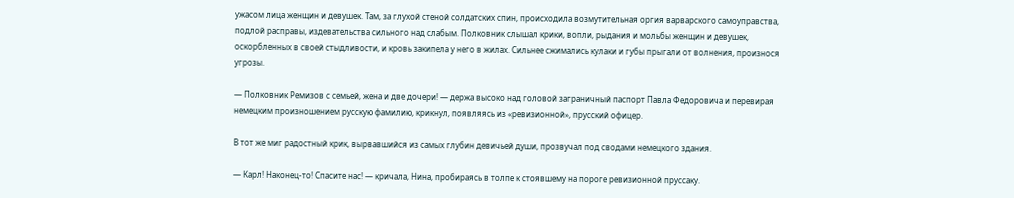ужасом лица женщин и девушек. Там, за глухой стеной солдатских спин, происходила возмутительная оргия варварского самоуправства, подлой расправы, издевательства сильного над слабым. Полковник слышал крики, вопли, рыдания и мольбы женщин и девушек, оскорбленных в своей стыдливости, и кровь закипела у него в жилах. Сильнее сжимались кулаки и губы прыгали от волнения, произнося угрозы.

— Полковник Ремизов с семьей, жена и две дочери! — держа высоко над головой заграничный паспорт Павла Федоровича и перевирая немецким произношением русскую фамилию, крикнул, появляясь из «ревизионной», прусский офицер.

В тот же миг радостный крик, вырвавшийся из самых глубин девичьей души, прозвучал под сводами немецкого здания.

— Карл! Наконец-то! Спасите нас! — кричала, Нина, пробираясь в толпе к стоявшему на пороге ревизионной пруссаку.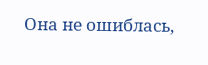Она не ошиблась,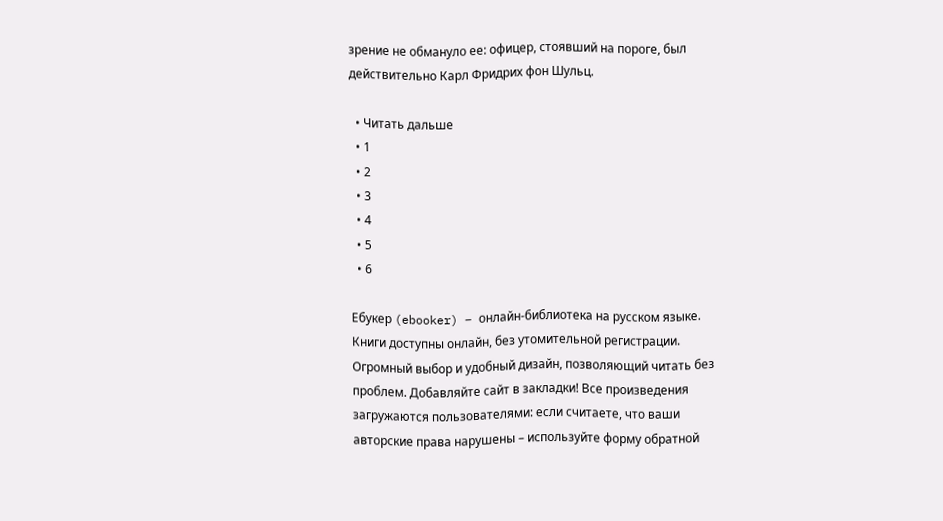зрение не обмануло ее: офицер, стоявший на пороге, был действительно Карл Фридрих фон Шульц.

  • Читать дальше
  • 1
  • 2
  • 3
  • 4
  • 5
  • 6

Ебукер (ebooker) – онлайн-библиотека на русском языке. Книги доступны онлайн, без утомительной регистрации. Огромный выбор и удобный дизайн, позволяющий читать без проблем. Добавляйте сайт в закладки! Все произведения загружаются пользователями: если считаете, что ваши авторские права нарушены – используйте форму обратной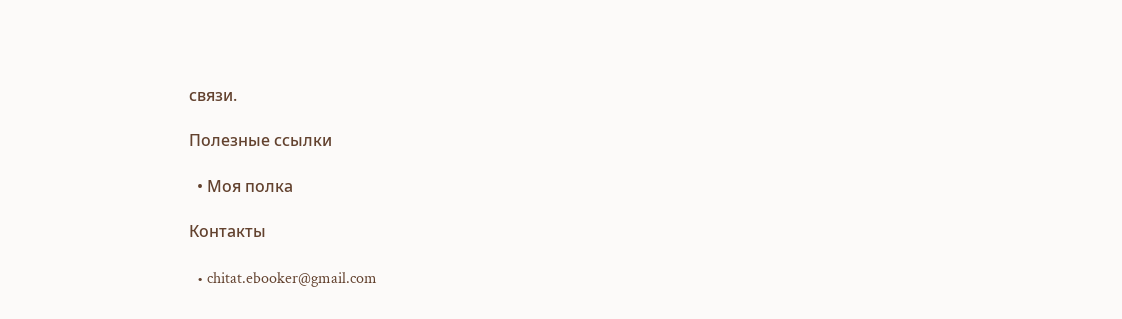связи.

Полезные ссылки

  • Моя полка

Контакты

  • chitat.ebooker@gmail.com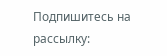Подпишитесь на рассылку: